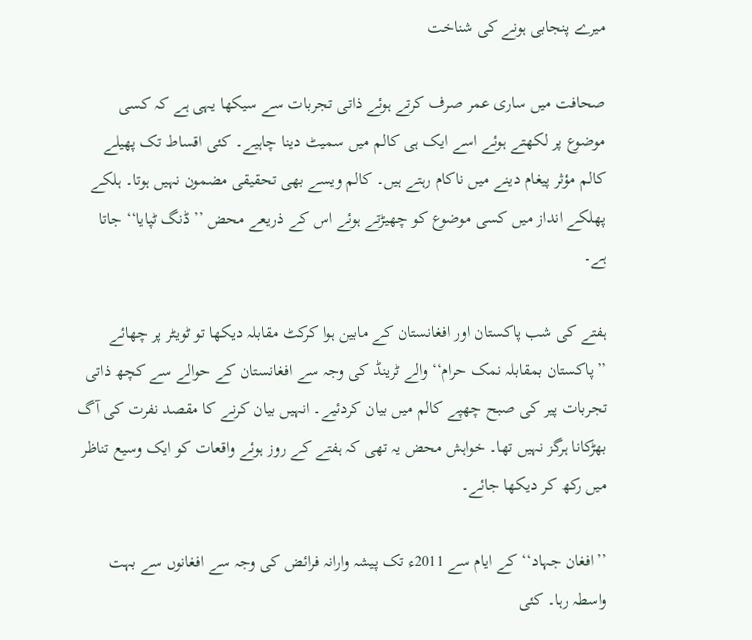میرے پنجابی ہونے کی شناخت

صحافت میں ساری عمر صرف کرتے ہوئے ذاتی تجربات سے سیکھا یہی ہے کہ کسی موضوع پر لکھتے ہوئے اسے ایک ہی کالم میں سمیٹ دینا چاہیے۔ کئی اقساط تک پھیلے کالم مؤثر پیغام دینے میں ناکام رہتے ہیں۔ کالم ویسے بھی تحقیقی مضمون نہیں ہوتا۔ ہلکے پھلکے انداز میں کسی موضوع کو چھیڑتے ہوئے اس کے ذریعے محض ’’ڈنگ ٹپایا‘‘ جاتا ہے۔

ہفتے کی شب پاکستان اور افغانستان کے مابین ہوا کرکٹ مقابلہ دیکھا تو ٹویٹر پر چھائے ’’پاکستان بمقابلہ نمک حرام‘‘ والے ٹرینڈ کی وجہ سے افغانستان کے حوالے سے کچھ ذاتی تجربات پیر کی صبح چھپے کالم میں بیان کردئیے۔ انہیں بیان کرنے کا مقصد نفرت کی آگ بھڑکانا ہرگز نہیں تھا۔ خواہش محض یہ تھی کہ ہفتے کے روز ہوئے واقعات کو ایک وسیع تناظر میں رکھ کر دیکھا جائے۔

’’افغان جہاد‘‘ کے ایام سے 2011ء تک پیشہ وارانہ فرائض کی وجہ سے افغانوں سے بہت واسطہ رہا۔ کئی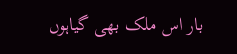بار اس ملک بھی گیاہوں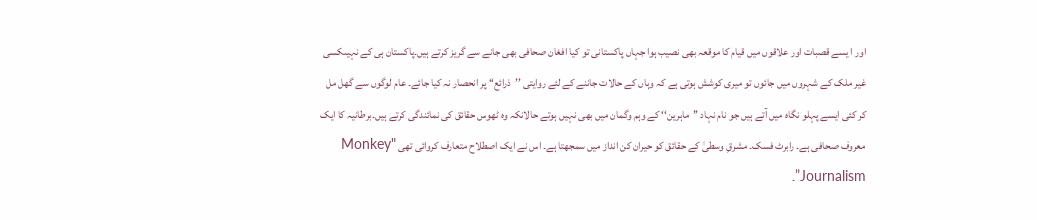اور ا یسے قصبات اور علاقوں میں قیام کا موقعہ بھی نصیب ہوا جہاں پاکستانی تو کیا افغان صحافی بھی جانے سے گریز کرتے ہیں۔پاکستان ہی کے نہیںکسی غیر ملک کے شہروں میں جائوں تو میری کوشش ہوتی ہے کہ وہاں کے حالات جاننے کے لئے روایتی ’’ذرائع‘‘ پر انحصار نہ کیا جائے۔ عام لوگوں سے گھل مل کر کئی ایسے پہلو نگاہ میں آتے ہیں جو نام نہاد ’’ماہرین‘‘ کے وہم وگمان میں بھی نہیں ہوتے حالانکہ وہ ٹھوس حقائق کی نمائندگی کرتے ہیں۔برطانیہ کا ایک معروف صحافی ہے۔ رابرٹ فسک۔ مشرقِ وسطیٰ کے حقائق کو حیران کن انداز میں سمجھتا ہے۔ اس نے ایک اصطلاح متعارف کروائی تھی "Monkey Journalism”۔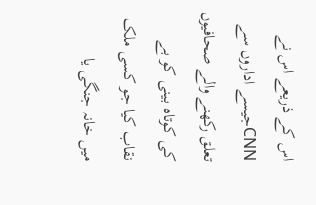اس کے ذریعے اس نے CNNجیسے اداروں سے تعلق رکھنے والے صحافیوں کی کوتاہ بینی کو بے نقاب کیا جو کسی ملک میں خانہ جنگی یا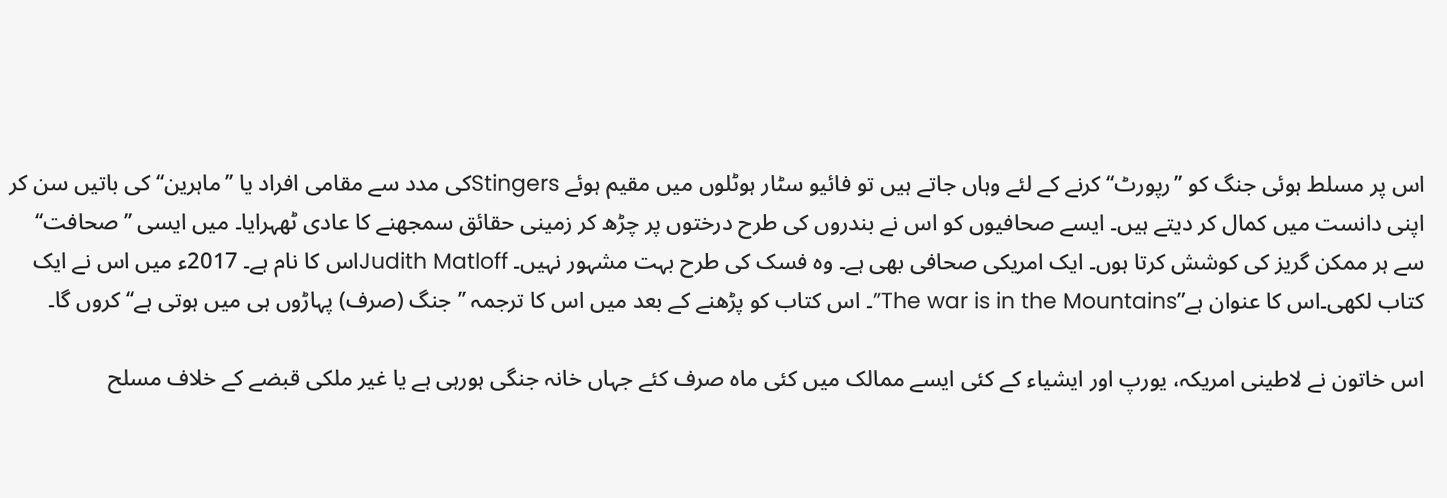اس پر مسلط ہوئی جنگ کو ’’رپورٹ‘‘ کرنے کے لئے وہاں جاتے ہیں تو فائیو سٹار ہوٹلوں میں مقیم ہوئے Stingersکی مدد سے مقامی افراد یا ’’ماہرین‘‘ کی باتیں سن کر اپنی دانست میں کمال کر دیتے ہیں۔ ایسے صحافیوں کو اس نے بندروں کی طرح درختوں پر چڑھ کر زمینی حقائق سمجھنے کا عادی ٹھہرایا۔ میں ایسی ’’صحافت‘‘ سے ہر ممکن گریز کی کوشش کرتا ہوں۔ ایک امریکی صحافی بھی ہے۔ وہ فسک کی طرح بہت مشہور نہیں۔ Judith Matloffاس کا نام ہے۔ 2017ء میں اس نے ایک کتاب لکھی۔اس کا عنوان ہے”The war is in the Mountains”۔ اس کتاب کو پڑھنے کے بعد میں اس کا ترجمہ ’’جنگ (صرف) پہاڑوں ہی میں ہوتی ہے‘‘ کروں گا۔

اس خاتون نے لاطینی امریکہ، یورپ اور ایشیاء کے کئی ایسے ممالک میں کئی ماہ صرف کئے جہاں خانہ جنگی ہورہی ہے یا غیر ملکی قبضے کے خلاف مسلح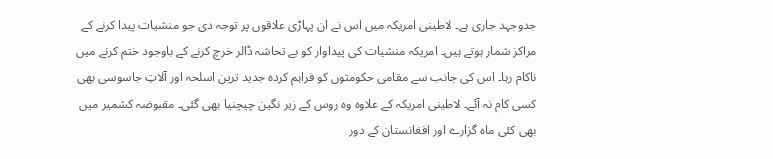جدوجہد جاری ہے۔ لاطینی امریکہ میں اس نے ان پہاڑی علاقوں پر توجہ دی جو منشیات پیدا کرنے کے مراکز شمار ہوتے ہیں۔ امریکہ منشیات کی پیداوار کو بے تحاشہ ڈالر خرچ کرنے کے باوجود ختم کرنے میں ناکام رہا۔ اس کی جانب سے مقامی حکومتوں کو فراہم کردہ جدید ترین اسلحہ اور آلاتِ جاسوسی بھی کسی کام نہ آئے۔ لاطینی امریکہ کے علاوہ وہ روس کے زیر نگین چیچنیا بھی گئی۔ مقبوضہ کشمیر میں بھی کئی ماہ گزارے اور افغانستان کے دور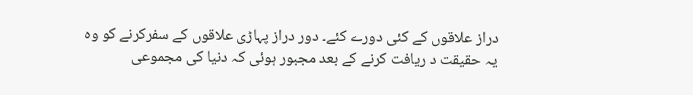دراز علاقوں کے کئی دورے کئے۔ دور دراز پہاڑی علاقوں کے سفرکرنے کو وہ یہ حقیقت د ریافت کرنے کے بعد مجبور ہوئی کہ دنیا کی مجموعی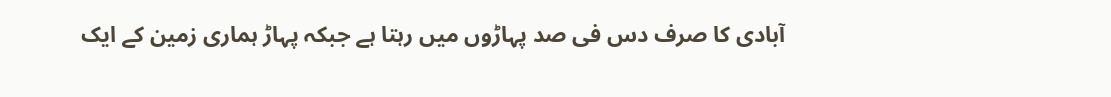آبادی کا صرف دس فی صد پہاڑوں میں رہتا ہے جبکہ پہاڑ ہماری زمین کے ایک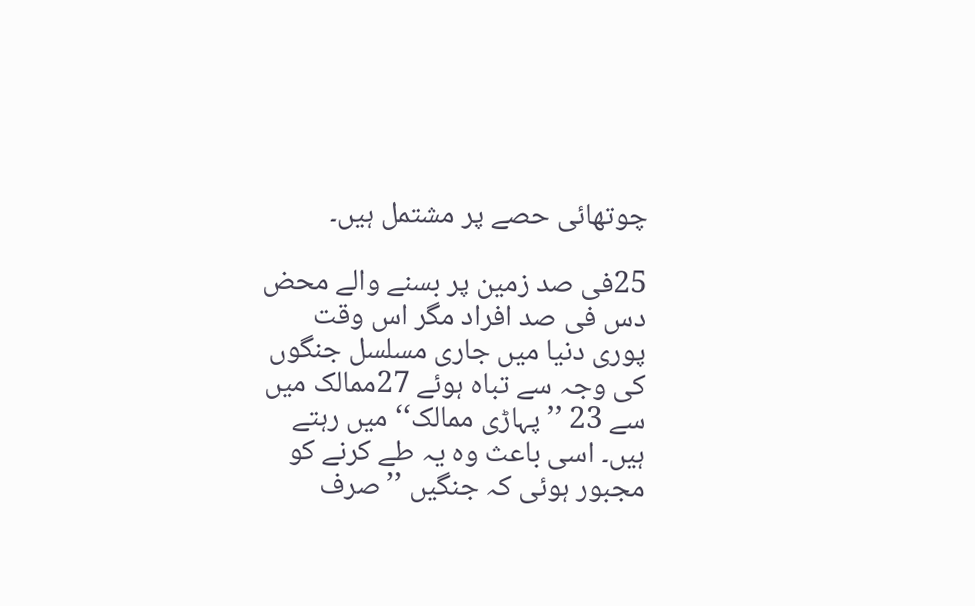چوتھائی حصے پر مشتمل ہیں۔

25فی صد زمین پر بسنے والے محض دس فی صد افراد مگر اس وقت پوری دنیا میں جاری مسلسل جنگوں کی وجہ سے تباہ ہوئے 27ممالک میں سے 23 ’’پہاڑی ممالک‘‘ میں رہتے ہیں۔ اسی باعث وہ یہ طے کرنے کو مجبور ہوئی کہ جنگیں ’’صرف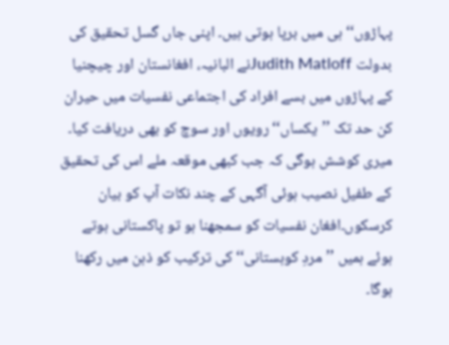پہاڑوں‘‘ ہی میں برپا ہوتی ہیں۔ اپنی جاں گسل تحقیق کی بدولت Judith Matloffنے البانیہ، افغانستان اور چیچنیا کے پہاڑوں میں بسے افراد کی اجتماعی نفسیات میں حیران کن حد تک ’’یکساں‘‘ رویوں اور سوچ کو بھی دریافت کیا۔ میری کوشش ہوگی کہ جب کبھی موقعہ ملے اس کی تحقیق کے طفیل نصیب ہوئی آگہی کے چند نکات آپ کو بیان کرسکوں۔افغان نفسیات کو سمجھنا ہو تو پاکستانی ہوتے ہوئے ہمیں ’’مردِ کوہستانی‘‘ کی ترکیب کو ذہن میں رکھنا ہوگا۔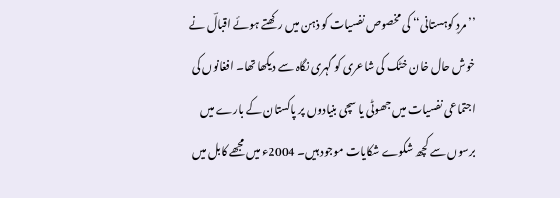’’مردِ کوہستانی‘‘ کی مخصوص نفسیات کو ذہن میں رکھتے ہوئے اقبالؔ نے خوش حال خان خٹک کی شاعری کو گہری نگاہ سے دیکھا تھا۔ افغانوں کی اجتماعی نفسیات میں جھوٹی یا سچی بنیادوں پر پاکستان کے بارے میں برسوں سے کچھ شکوے شکایات موجود ہیں۔ 2004ء میں مجھے کابل میں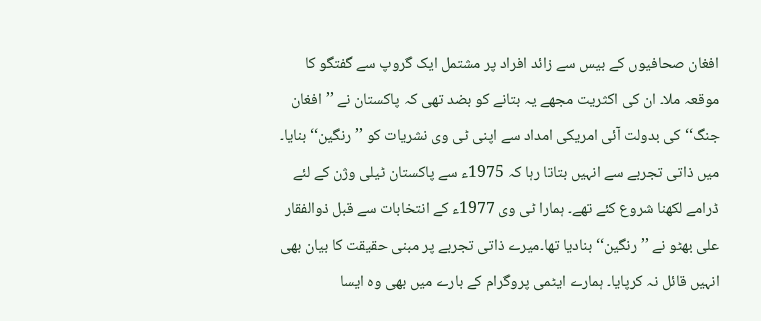افغان صحافیوں کے بیس سے زائد افراد پر مشتمل ایک گروپ سے گفتگو کا موقعہ ملا۔ ان کی اکثریت مجھے یہ بتانے کو بضد تھی کہ پاکستان نے ’’افغان جنگ‘‘ کی بدولت آئی امریکی امداد سے اپنی ٹی وی نشریات کو ’’رنگین‘‘ بنایا۔ میں ذاتی تجربے سے انہیں بتاتا رہا کہ 1975ء سے پاکستان ٹیلی وژن کے لئے ڈرامے لکھنا شروع کئے تھے۔ ہمارا ٹی وی 1977ء کے انتخابات سے قبل ذوالفقار علی بھٹو نے ’’رنگین‘‘ بنادیا تھا۔میرے ذاتی تجربے پر مبنی حقیقت کا بیان بھی انہیں قائل نہ کرپایا۔ ہمارے ایٹمی پروگرام کے بارے میں بھی وہ ایسا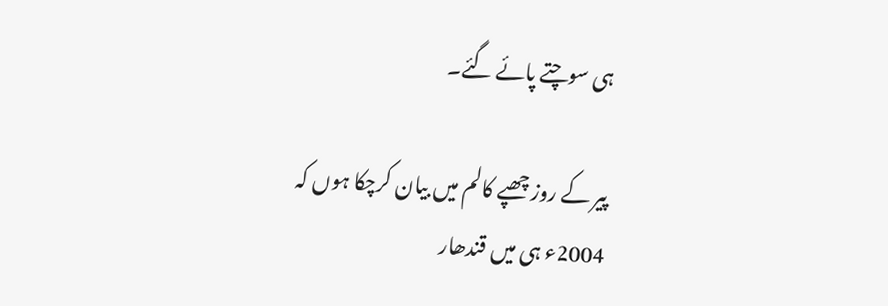ہی سوچتے پائے گئے۔

پیر کے روز چھپے کالم میں بیان کرچکا ہوں کہ 2004ء ہی میں قندھار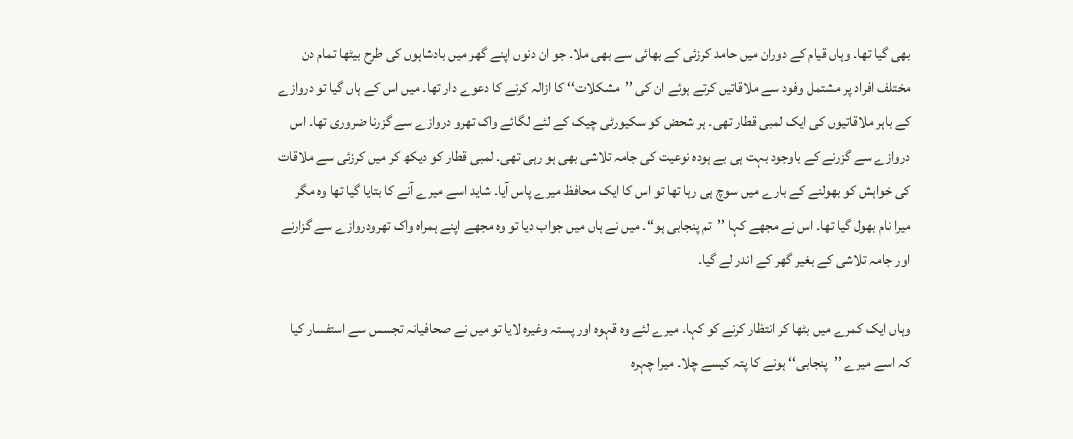بھی گیا تھا۔ وہاں قیام کے دوران میں حامد کرزئی کے بھائی سے بھی ملا۔ جو ان دنوں اپنے گھر میں بادشاہوں کی طرح بیٹھا تمام دن مختلف افراد پر مشتمل وفود سے ملاقاتیں کرتے ہوئے ان کی ’’مشکلات‘‘ کا ازالہ کرنے کا دعوے دار تھا۔ میں اس کے ہاں گیا تو دروازے کے باہر ملاقاتیوں کی ایک لمبی قطار تھی۔ ہر شحض کو سکیورٹی چیک کے لئے لگائے واک تھرو دروازے سے گزرنا ضروری تھا۔ اس دروازے سے گزرنے کے باوجود بہت ہی بے ہودہ نوعیت کی جامہ تلاشی بھی ہو رہی تھی۔ لمبی قطار کو دیکھ کر میں کرزئی سے ملاقات کی خواہش کو بھولنے کے بارے میں سوچ ہی رہا تھا تو اس کا ایک محافظ میرے پاس آیا۔ شاید اسے میرے آنے کا بتایا گیا تھا وہ مگر میرا نام بھول گیا تھا۔ اس نے مجھے کہا ’’تم پنجابی ہو‘‘۔ میں نے ہاں میں جواب دیا تو وہ مجھے اپنے ہمراہ واک تھرودروازے سے گزارنے اور جامہ تلاشی کے بغیر گھر کے اندر لے گیا۔

وہاں ایک کمرے میں بٹھا کر انتظار کرنے کو کہا۔ میرے لئے وہ قہوہ اور پستہ وغیرہ لایا تو میں نے صحافیانہ تجسس سے استفسار کیا کہ اسے میرے ’’پنجابی‘‘ ہونے کا پتہ کیسے چلا۔ میرا چہرہ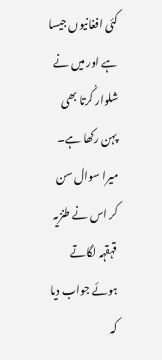کئی افغانیوں جیسا ہے اور میں نے شلوار کُرتا بھی پہن رکھا ہے۔ میرا سوال سن کر اس نے طنزیہ قہقہہ لگاتے ہوئے جواب دیا کہ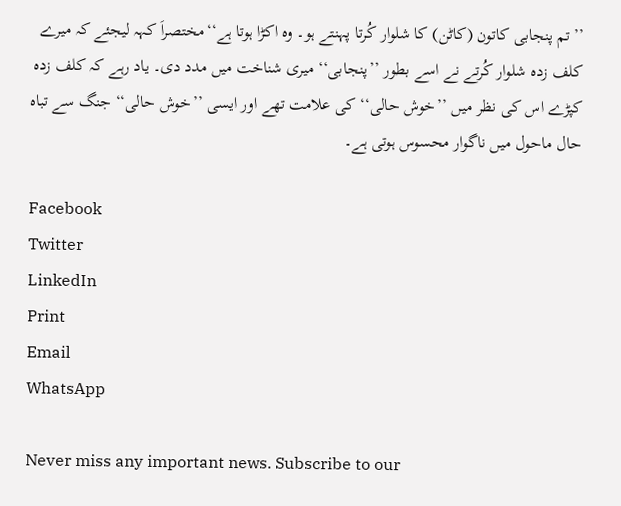’’تم پنجابی کاتون (کاٹن) کا شلوار کُرتا پہنتے ہو۔ وہ اکڑا ہوتا ہے‘‘مختصراَ کہہ لیجئے کہ میرے کلف زدہ شلوار کُرتے نے اسے بطور ’’پنجابی‘‘ میری شناخت میں مدد دی۔ یاد رہے کہ کلف زدہ کپڑے اس کی نظر میں ’’خوش حالی‘‘ کی علامت تھے اور ایسی ’’خوش حالی‘‘ جنگ سے تباہ حال ماحول میں ناگوار محسوس ہوتی ہے۔

Facebook
Twitter
LinkedIn
Print
Email
WhatsApp

Never miss any important news. Subscribe to our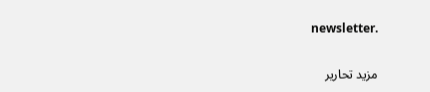newsletter.

مزید تحاریر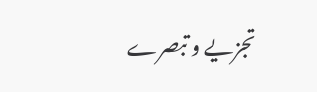تجزیے و تبصرے